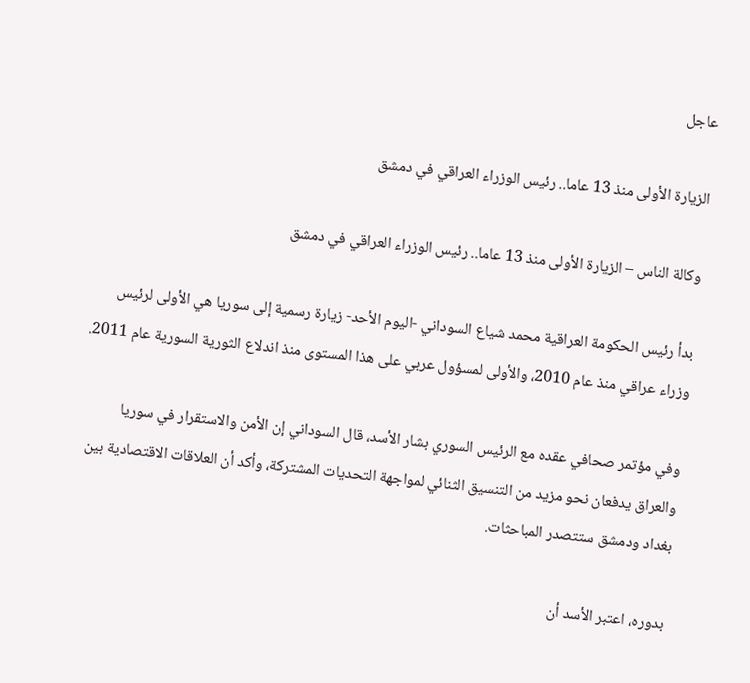عاجل

الزيارة الأولى منذ 13 عاما.. رئيس الوزراء العراقي في دمشق

وكالة الناس – الزيارة الأولى منذ 13 عاما.. رئيس الوزراء العراقي في دمشق

بدأ رئيس الحكومة العراقية محمد شياع السوداني -اليوم الأحد- زيارة رسمية إلى سوريا هي الأولى لرئيس وزراء عراقي منذ عام 2010، والأولى لمسؤول عربي على هذا المستوى منذ اندلاع الثورية السورية عام 2011.

وفي مؤتمر صحافي عقده مع الرئيس السوري بشار الأسد، قال السوداني إن الأمن والاستقرار في سوريا والعراق يدفعان نحو مزيد من التنسيق الثنائي لمواجهة التحديات المشتركة، وأكد أن العلاقات الاقتصادية بين بغداد ودمشق ستتصدر المباحثات.

بدوره، اعتبر الأسد أن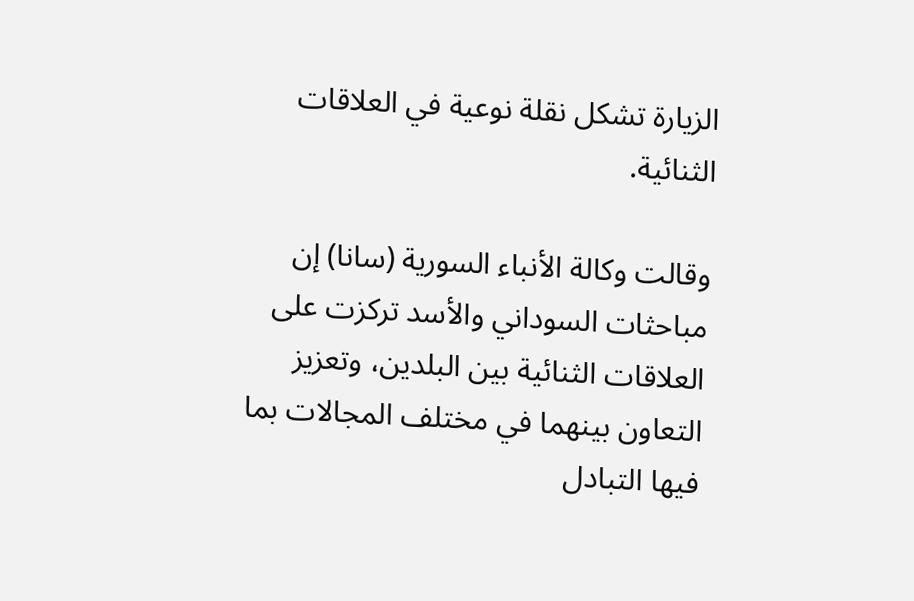الزيارة تشكل نقلة نوعية في العلاقات الثنائية.

وقالت وكالة الأنباء السورية (سانا) إن مباحثات السوداني والأسد تركزت على العلاقات الثنائية بين البلدين، وتعزيز التعاون بينهما في مختلف المجالات بما فيها التبادل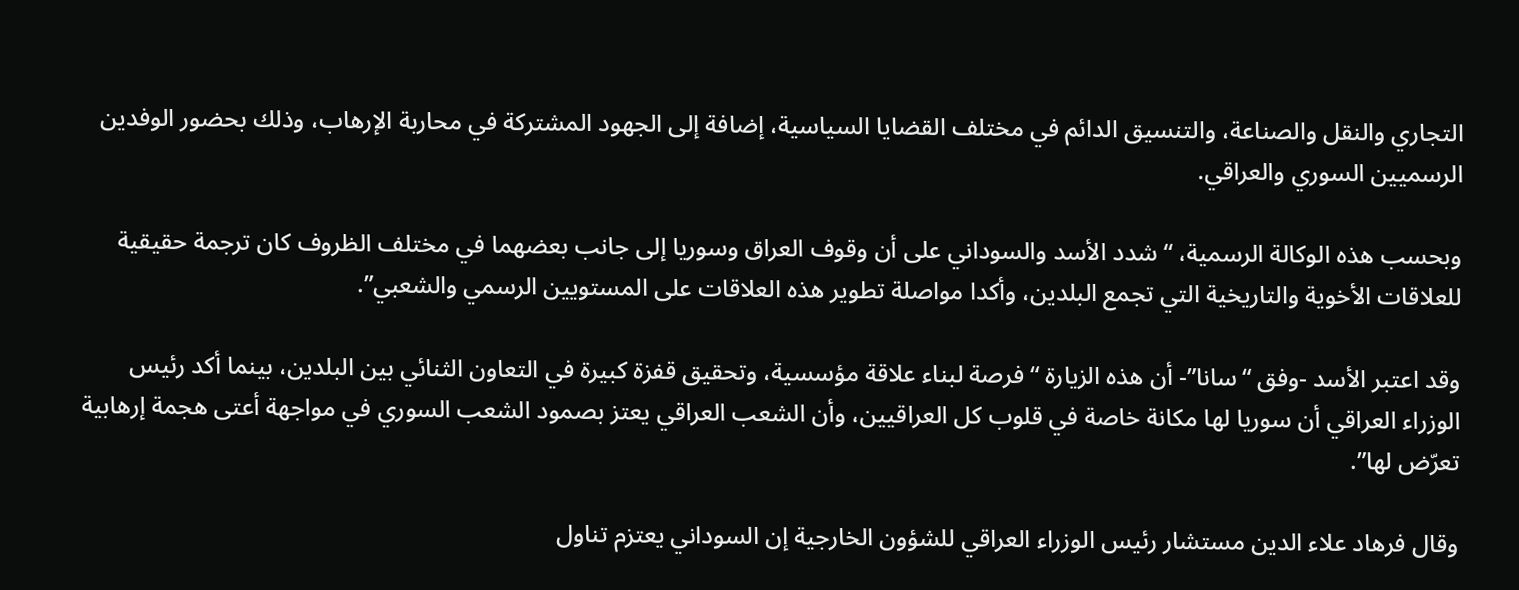التجاري والنقل والصناعة، والتنسيق الدائم في مختلف القضايا السياسية، إضافة إلى الجهود المشتركة في محاربة الإرهاب، وذلك بحضور الوفدين الرسميين السوري والعراقي.

وبحسب هذه الوكالة الرسمية، “شدد الأسد والسوداني على أن وقوف العراق وسوريا إلى جانب بعضهما في مختلف الظروف كان ترجمة حقيقية للعلاقات الأخوية والتاريخية التي تجمع البلدين، وأكدا مواصلة تطوير هذه العلاقات على المستويين الرسمي والشعبي”.

وقد اعتبر الأسد -وفق “سانا”- أن هذه الزيارة “فرصة لبناء علاقة مؤسسية، وتحقيق قفزة كبيرة في التعاون الثنائي بين البلدين، بينما أكد رئيس الوزراء العراقي أن سوريا لها مكانة خاصة في قلوب كل العراقيين، وأن الشعب العراقي يعتز بصمود الشعب السوري في مواجهة أعتى هجمة إرهابية تعرّض لها”.

وقال فرهاد علاء الدين مستشار رئيس الوزراء العراقي للشؤون الخارجية إن السوداني يعتزم تناول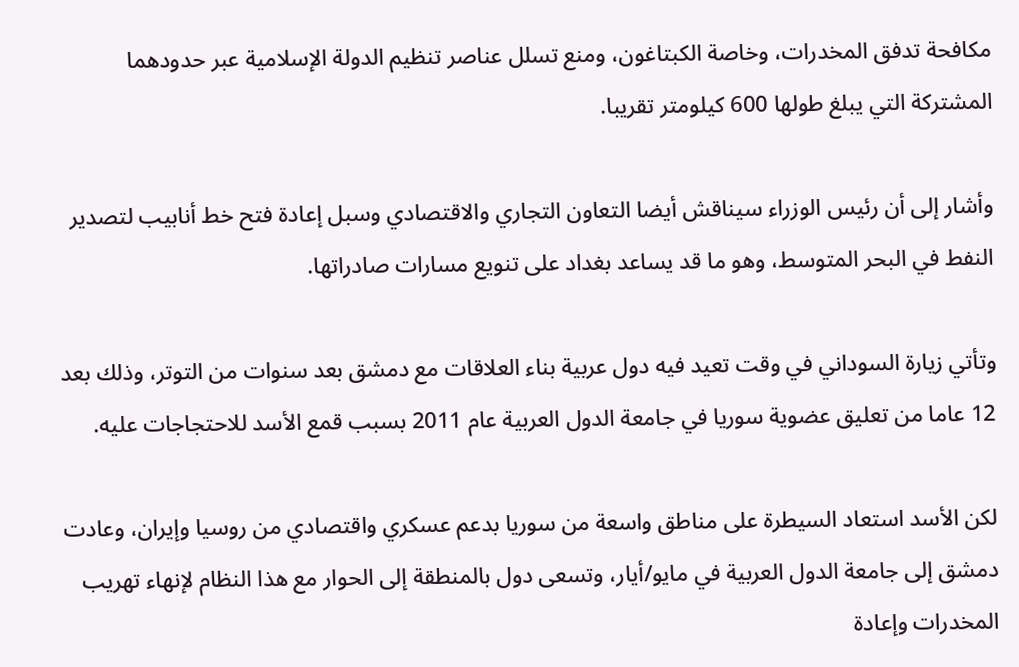مكافحة تدفق المخدرات، وخاصة الكبتاغون، ومنع تسلل عناصر تنظيم الدولة الإسلامية عبر حدودهما المشتركة التي يبلغ طولها 600 كيلومتر تقريبا.

وأشار إلى أن رئيس الوزراء سيناقش أيضا التعاون التجاري والاقتصادي وسبل إعادة فتح خط أنابيب لتصدير النفط في البحر المتوسط، وهو ما قد يساعد بغداد على تنويع مسارات صادراتها.

وتأتي زيارة السوداني في وقت تعيد فيه دول عربية بناء العلاقات مع دمشق بعد سنوات من التوتر، وذلك بعد 12 عاما من تعليق عضوية سوريا في جامعة الدول العربية عام 2011 بسبب قمع الأسد للاحتجاجات عليه.

لكن الأسد استعاد السيطرة على مناطق واسعة من سوريا بدعم عسكري واقتصادي من روسيا وإيران، وعادت دمشق إلى جامعة الدول العربية في مايو/أيار، وتسعى دول بالمنطقة إلى الحوار مع هذا النظام لإنهاء تهريب المخدرات وإعادة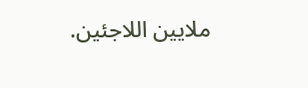ملايين اللاجئين.